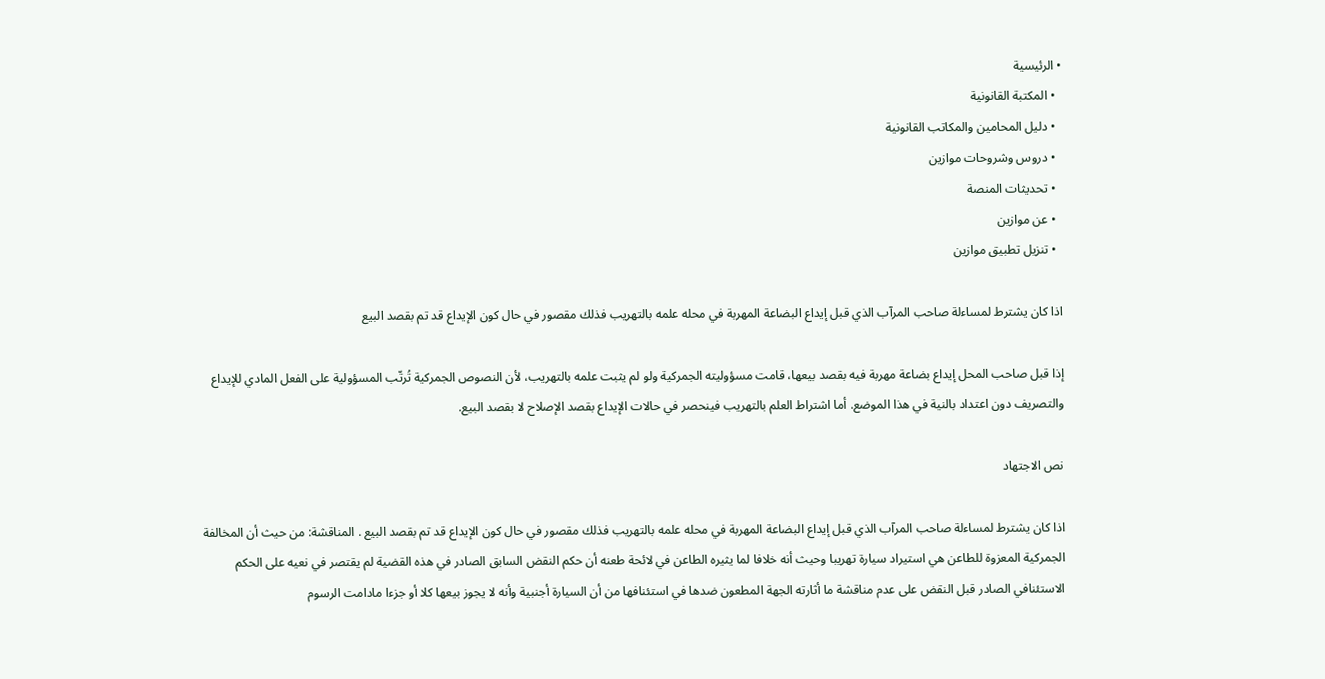• الرئيسية
  • المكتبة القانونية
  • دليل المحامين والمكاتب القانونية
  • دروس وشروحات موازين
  • تحديثات المنصة
  • عن موازين
  • تنزيل تطبيق موازين

اذا كان يشترط لمساءلة صاحب المرآب الذي قبل إيداع البضاعة المهربة في محله علمه بالتهريب فذلك مقصور في حال كون الإيداع قد تم بقصد البيع

إذا قبل صاحب المحل إيداع بضاعة مهربة فيه بقصد بيعها، قامت مسؤوليته الجمركية ولو لم يثبت علمه بالتهريب، لأن النصوص الجمركية تُرتّب المسؤولية على الفعل المادي للإيداع والتصريف دون اعتداد بالنية في هذا الموضع. أما اشتراط العلم بالتهريب فينحصر في حالات الإيداع بقصد الإصلاح لا بقصد البيع.

نص الاجتهاد

اذا كان يشترط لمساءلة صاحب المرآب الذي قبل إيداع البضاعة المهربة في محله علمه بالتهريب فذلك مقصور في حال كون الإيداع قد تم بقصد البيع . المناقشة: من حيث أن المخالفة الجمركية المعزوة للطاعن هي استيراد سيارة تهريبا وحيث أنه خلافا لما يثيره الطاعن في لائحة طعنه أن حكم النقض السابق الصادر في هذه القضية لم يقتصر في نعيه على الحكم الاستئنافي الصادر قبل النقض على عدم مناقشة ما أثارته الجهة المطعون ضدها في استئنافها من أن السيارة أجنبية وأنه لا يجوز بيعها كلا أو جزءا مادامت الرسوم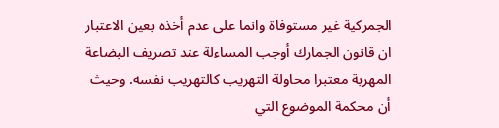الجمركية غير مستوفاة وانما على عدم أخذه بعين الاعتبار ان قانون الجمارك أوجب المساءلة عند تصريف البضاعة المهربة معتبرا محاولة التهريب كالتهريب نفسه. وحيث أن محكمة الموضوع التي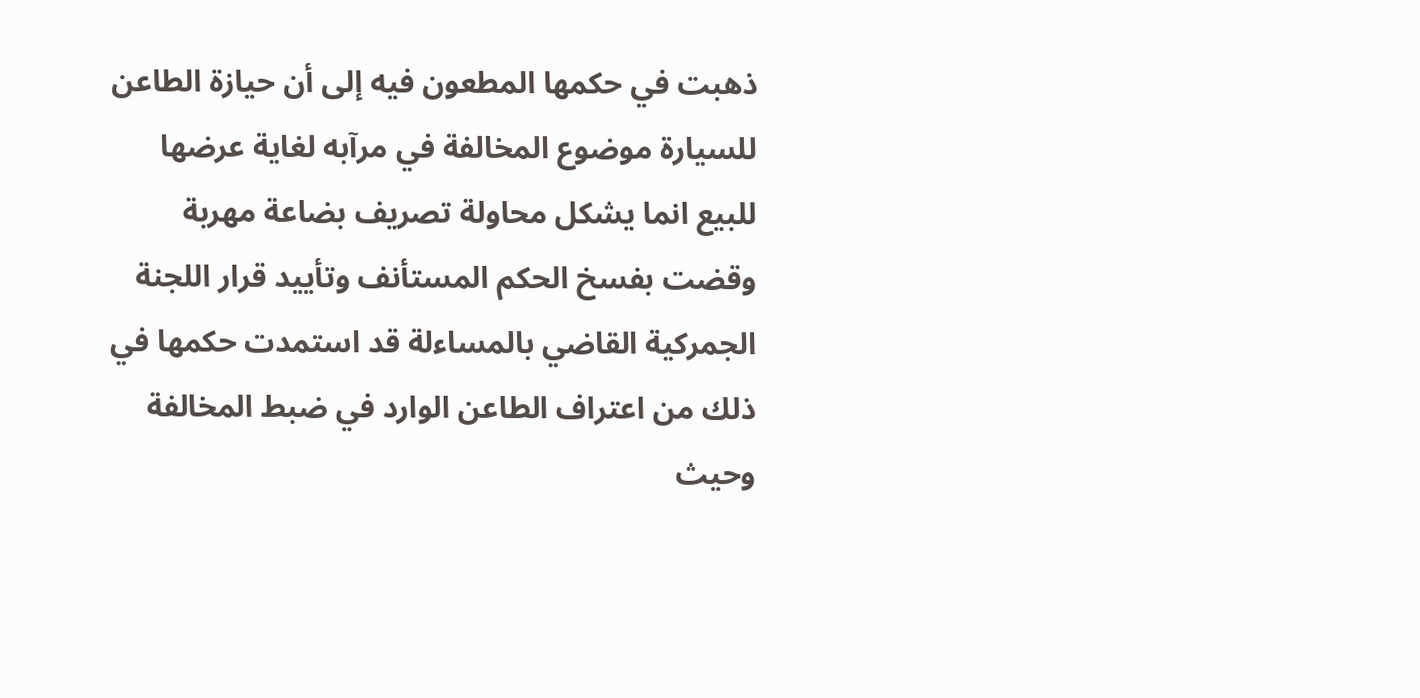ذهبت في حكمها المطعون فيه إلى أن حيازة الطاعن للسيارة موضوع المخالفة في مرآبه لغاية عرضها للبيع انما يشكل محاولة تصريف بضاعة مهربة وقضت بفسخ الحكم المستأنف وتأييد قرار اللجنة الجمركية القاضي بالمساءلة قد استمدت حكمها في ذلك من اعتراف الطاعن الوارد في ضبط المخالفة وحيث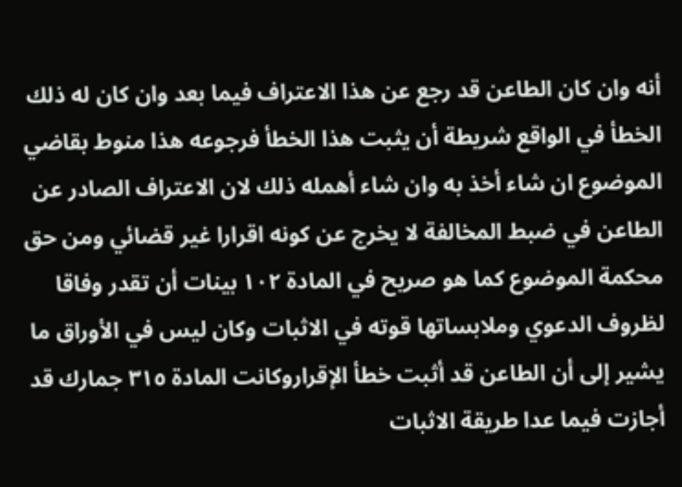أنه وان كان الطاعن قد رجع عن هذا الاعتراف فيما بعد وان كان له ذلك الخطأ في الواقع شريطة أن يثبت هذا الخطأ فرجوعه هذا منوط بقاضي الموضوع ان شاء أخذ به وان شاء أهمله ذلك لان الاعتراف الصادر عن الطاعن في ضبط المخالفة لا يخرج عن كونه اقرارا غير قضائي ومن حق محكمة الموضوع كما هو صريح في المادة ١٠٢ بينات أن تقدر وفاقا لظروف الدعوي وملابساتها قوته في الاثبات وكان ليس في الأوراق ما يشير إلى أن الطاعن قد أثبت خطأ الإقراروكانت المادة ۳۱٥ جمارك قد أجازت فيما عدا طريقة الاثبات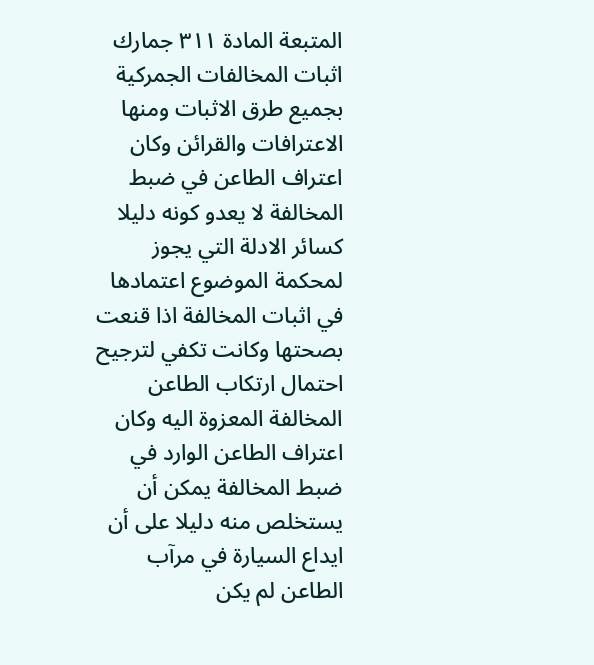المتبعة المادة ۳۱۱ جمارك اثبات المخالفات الجمركية بجميع طرق الاثبات ومنها الاعترافات والقرائن وكان اعتراف الطاعن في ضبط المخالفة لا يعدو كونه دليلا كسائر الادلة التي يجوز لمحكمة الموضوع اعتمادها في اثبات المخالفة اذا قنعت بصحتها وكانت تكفي لترجيح احتمال ارتكاب الطاعن المخالفة المعزوة اليه وكان اعتراف الطاعن الوارد في ضبط المخالفة يمكن أن يستخلص منه دليلا على أن ايداع السيارة في مرآب الطاعن لم يكن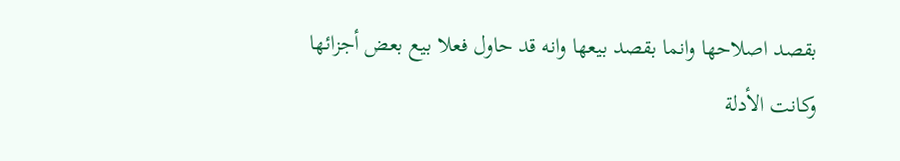بقصد اصلاحها وانما بقصد بيعها وانه قد حاول فعلا بيع بعض أجزائها وكانت الأدلة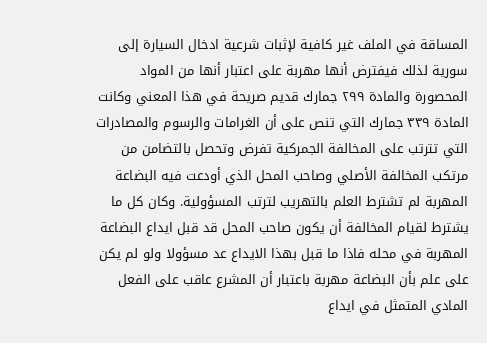المساقة في الملف غير كافية لإثبات شرعية ادخال السيارة إلى سورية لذلك فيفترض أنها مهربة على اعتبار أنها من المواد المحصورة والمادة ۲۹۹ جمارك قديم صريحة في هذا المعني وكانت المادة ٣٣٩ جمارك التي تنص على أن الغرامات والرسوم والمصادرات التي تترتب على المخالفة الجمركية تفرض وتحصل بالتضامن من مرتكب المخالفة الأصلي وصاحب المحل الذي أودعت فيه البضاعة المهربة لم تشترط العلم بالتهريب لترتب المسؤولية. وكان كل ما يشترط لقيام المخالفة أن يكون صاحب المحل قد قبل ايداع البضاعة المهربة في محله فاذا ما قبل بهذا الايداع عد مسؤولا ولو لم يكن على علم بأن البضاعة مهربة باعتبار أن المشرع عاقب على الفعل المادي المتمثل في ايداع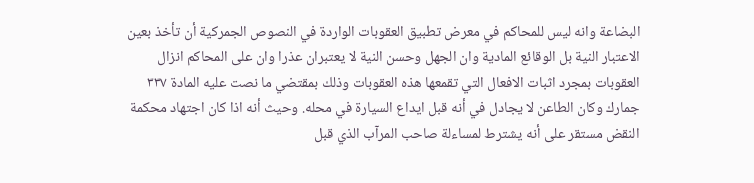البضاعة وانه ليس للمحاكم في معرض تطبيق العقوبات الواردة في النصوص الجمركية أن تأخذ بعين الاعتبار النية بل الوقائع المادية وان الجهل وحسن النية لا يعتبران عذرا وان على المحاكم انزال العقوبات بمجرد اثبات الافعال التي تقمعها هذه العقوبات وذلك بمقتضي ما نصت عليه المادة ٣٣٧ جمارك وكان الطاعن لا يجادل في أنه قبل ايداع السيارة في محله. وحيث أنه اذا كان اجتهاد محكمة النقض مستقر على أنه يشترط لمساءلة صاحب المرآب الذي قبل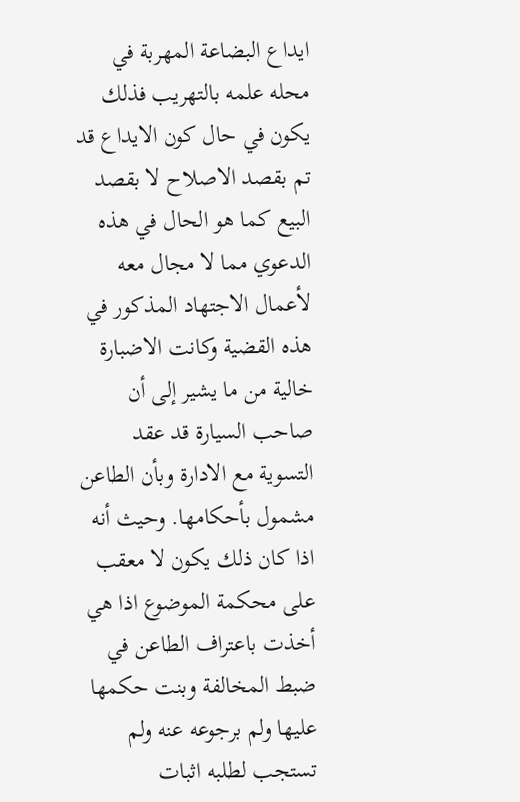ايداع البضاعة المهربة في محله علمه بالتهريب فذلك يكون في حال كون الايداع قد تم بقصد الاصلاح لا بقصد البيع كما هو الحال في هذه الدعوي مما لا مجال معه لأعمال الاجتهاد المذكور في هذه القضية وكانت الاضبارة خالية من ما يشير إلى أن صاحب السيارة قد عقد التسوية مع الادارة وبأن الطاعن مشمول بأحكامها. وحيث أنه اذا كان ذلك يكون لا معقب على محكمة الموضوع اذا هي أخذت باعتراف الطاعن في ضبط المخالفة وبنت حكمها عليها ولم برجوعه عنه ولم تستجب لطلبه اثبات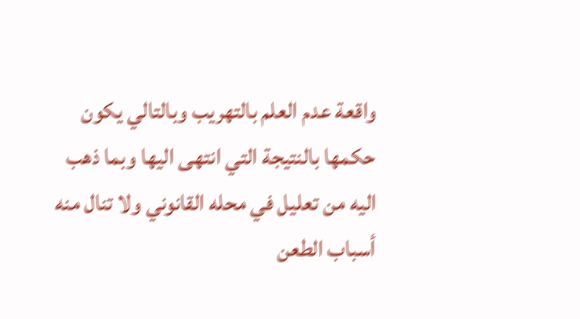واقعة عدم العلم بالتهريب وبالتالي يكون حكمها بالنتيجة التي انتهى اليها وبما ذهب اليه من تعليل في محله القانوني ولا تنال منه أسباب الطعن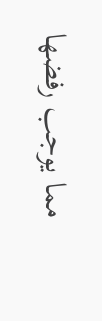مما يوجب رفضها